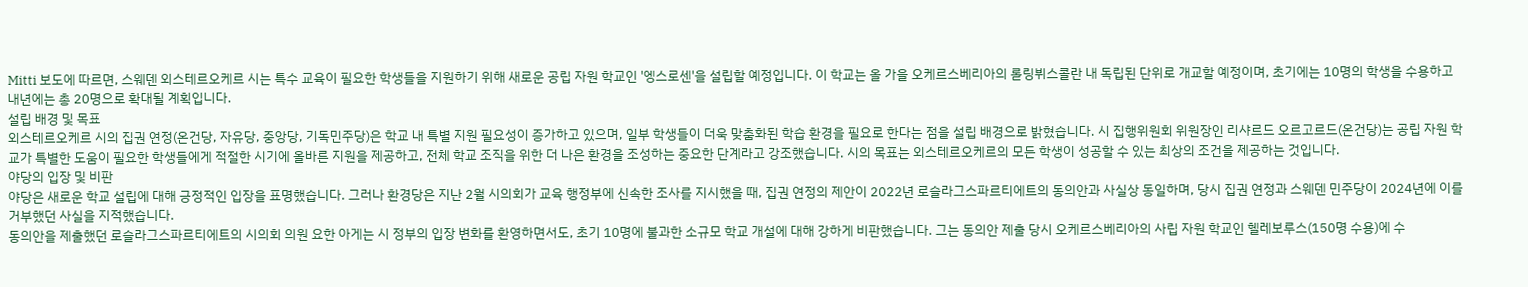Mitti 보도에 따르면, 스웨덴 외스테르오케르 시는 특수 교육이 필요한 학생들을 지원하기 위해 새로운 공립 자원 학교인 '엥스로센'을 설립할 예정입니다. 이 학교는 올 가을 오케르스베리아의 롤링뷔스콜란 내 독립된 단위로 개교할 예정이며, 초기에는 10명의 학생을 수용하고 내년에는 총 20명으로 확대될 계획입니다.
설립 배경 및 목표
외스테르오케르 시의 집권 연정(온건당, 자유당, 중앙당, 기독민주당)은 학교 내 특별 지원 필요성이 증가하고 있으며, 일부 학생들이 더욱 맞춤화된 학습 환경을 필요로 한다는 점을 설립 배경으로 밝혔습니다. 시 집행위원회 위원장인 리샤르드 오르고르드(온건당)는 공립 자원 학교가 특별한 도움이 필요한 학생들에게 적절한 시기에 올바른 지원을 제공하고, 전체 학교 조직을 위한 더 나은 환경을 조성하는 중요한 단계라고 강조했습니다. 시의 목표는 외스테르오케르의 모든 학생이 성공할 수 있는 최상의 조건을 제공하는 것입니다.
야당의 입장 및 비판
야당은 새로운 학교 설립에 대해 긍정적인 입장을 표명했습니다. 그러나 환경당은 지난 2월 시의회가 교육 행정부에 신속한 조사를 지시했을 때, 집권 연정의 제안이 2022년 로슬라그스파르티에트의 동의안과 사실상 동일하며, 당시 집권 연정과 스웨덴 민주당이 2024년에 이를 거부했던 사실을 지적했습니다.
동의안을 제출했던 로슬라그스파르티에트의 시의회 의원 요한 아게는 시 정부의 입장 변화를 환영하면서도, 초기 10명에 불과한 소규모 학교 개설에 대해 강하게 비판했습니다. 그는 동의안 제출 당시 오케르스베리아의 사립 자원 학교인 헬레보루스(150명 수용)에 수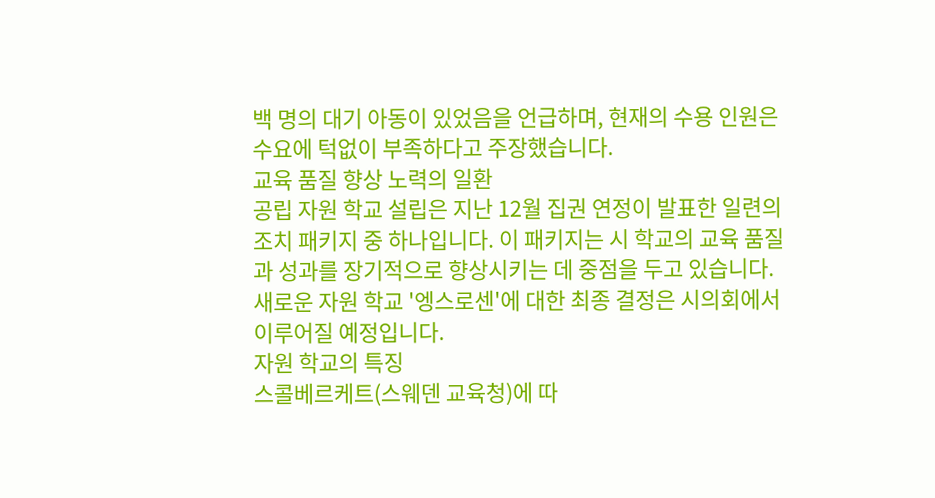백 명의 대기 아동이 있었음을 언급하며, 현재의 수용 인원은 수요에 턱없이 부족하다고 주장했습니다.
교육 품질 향상 노력의 일환
공립 자원 학교 설립은 지난 12월 집권 연정이 발표한 일련의 조치 패키지 중 하나입니다. 이 패키지는 시 학교의 교육 품질과 성과를 장기적으로 향상시키는 데 중점을 두고 있습니다. 새로운 자원 학교 '엥스로센'에 대한 최종 결정은 시의회에서 이루어질 예정입니다.
자원 학교의 특징
스콜베르케트(스웨덴 교육청)에 따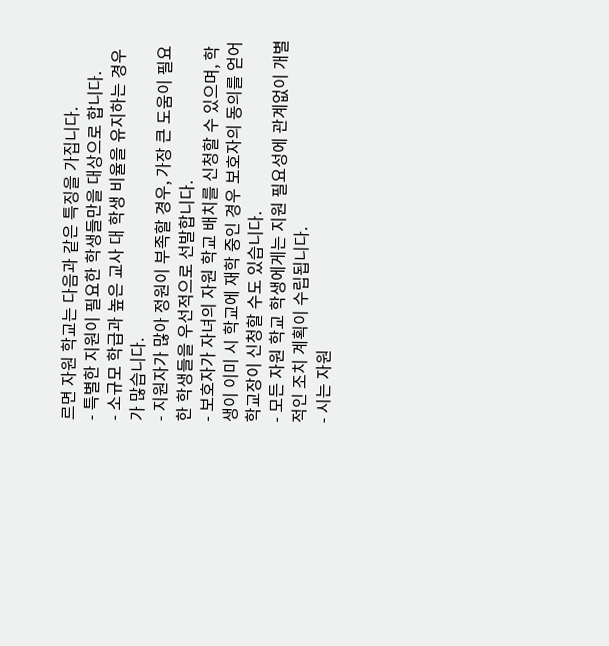르면 자원 학교는 다음과 같은 특징을 가집니다.
- 특별한 지원이 필요한 학생들만을 대상으로 합니다.
- 소규모 학급과 높은 교사 대 학생 비율을 유지하는 경우가 많습니다.
- 지원자가 많아 정원이 부족할 경우, 가장 큰 도움이 필요한 학생들을 우선적으로 선발합니다.
- 보호자가 자녀의 자원 학교 배치를 신청할 수 있으며, 학생이 이미 시 학교에 재학 중인 경우 보호자의 동의를 얻어 학교장이 신청할 수도 있습니다.
- 모든 자원 학교 학생에게는 지원 필요성에 관계없이 개별적인 조치 계획이 수립됩니다.
- 시는 자원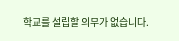학교를 설립할 의무가 없습니다.